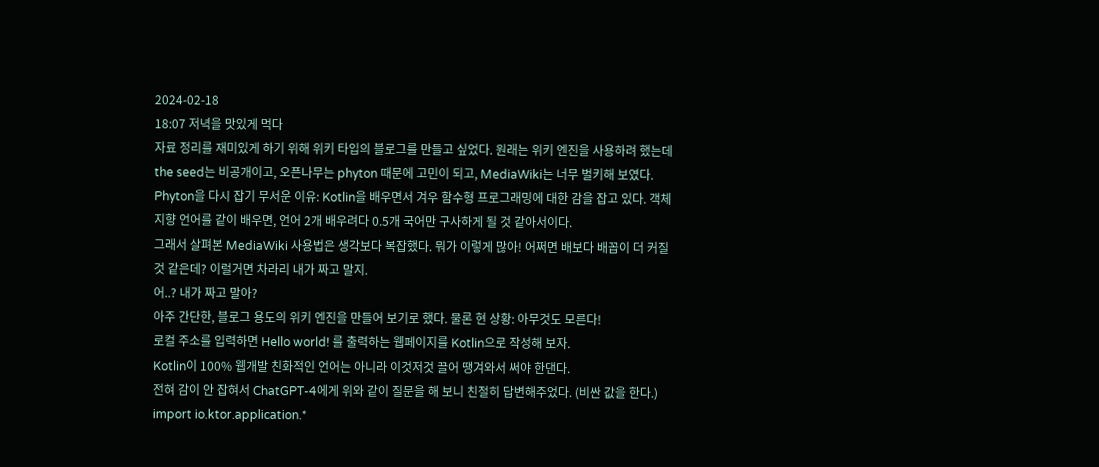2024-02-18
18:07 저녁을 맛있게 먹다
자료 정리를 재미있게 하기 위해 위키 타입의 블로그를 만들고 싶었다. 원래는 위키 엔진을 사용하려 했는데 the seed는 비공개이고, 오픈나무는 phyton 때문에 고민이 되고, MediaWiki는 너무 벌키해 보였다.
Phyton을 다시 잡기 무서운 이유: Kotlin을 배우면서 겨우 함수형 프로그래밍에 대한 감을 잡고 있다. 객체 지향 언어를 같이 배우면, 언어 2개 배우려다 0.5개 국어만 구사하게 될 것 같아서이다.
그래서 살펴본 MediaWiki 사용법은 생각보다 복잡했다. 뭐가 이렇게 많아! 어쩌면 배보다 배꼽이 더 커질 것 같은데? 이럴거면 차라리 내가 짜고 말지.
어..? 내가 짜고 말아?
아주 간단한, 블로그 용도의 위키 엔진을 만들어 보기로 했다. 물론 현 상황: 아무것도 모른다!
로컬 주소를 입력하면 Hello world! 를 출력하는 웹페이지를 Kotlin으로 작성해 보자.
Kotlin이 100% 웹개발 친화적인 언어는 아니라 이것저것 끌어 땡겨와서 써야 한댄다.
전혀 감이 안 잡혀서 ChatGPT-4에게 위와 같이 질문을 해 보니 친절히 답변해주었다. (비싼 값을 한다.)
import io.ktor.application.*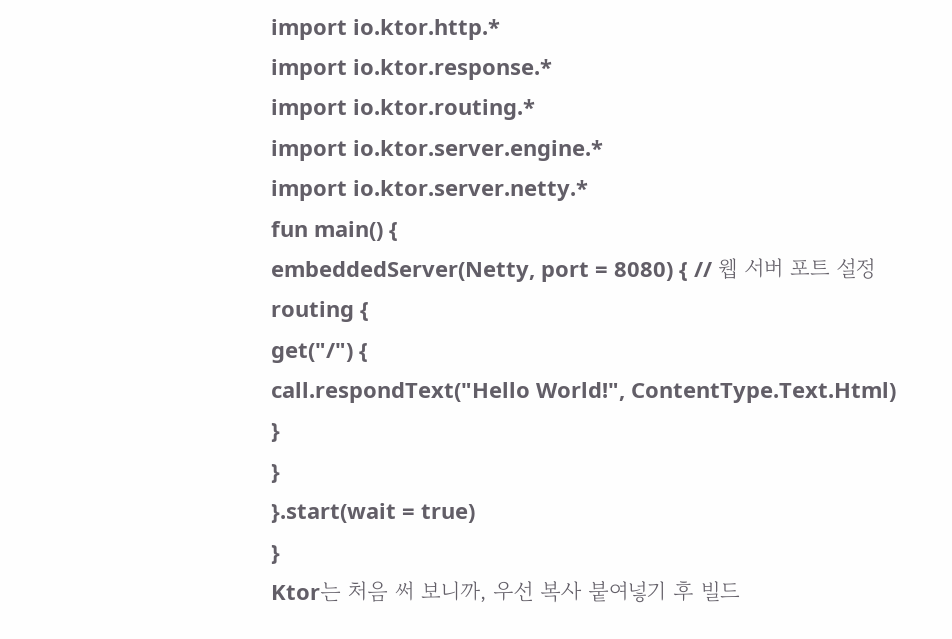import io.ktor.http.*
import io.ktor.response.*
import io.ktor.routing.*
import io.ktor.server.engine.*
import io.ktor.server.netty.*
fun main() {
embeddedServer(Netty, port = 8080) { // 웹 서버 포트 설정
routing {
get("/") {
call.respondText("Hello World!", ContentType.Text.Html)
}
}
}.start(wait = true)
}
Ktor는 처음 써 보니까, 우선 복사 붙여넣기 후 빌드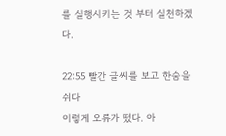를 실행시키는 것 부터 실천하겠다.

22:55 빨간 글씨를 보고 한숨을 쉬다
이렇게 오류가 떴다. 아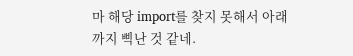마 해당 import를 찾지 못해서 아래까지 삑난 것 같네.